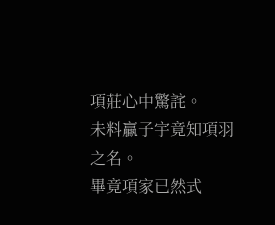項莊心中驚詫。
未料贏子宇竟知項羽之名。
畢竟項家已然式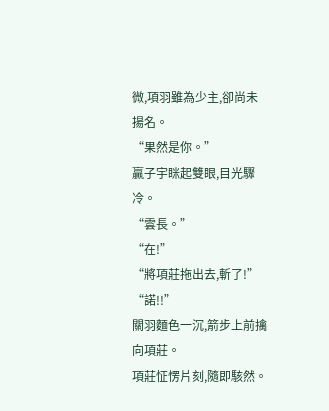微,項羽雖為少主,卻尚未揚名。
“果然是你。”
贏子宇眯起雙眼,目光驟冷。
“雲長。”
“在!”
“將項莊拖出去,斬了!”
“諾!!”
關羽麵色一沉,箭步上前擒向項莊。
項莊怔愣片刻,隨即駭然。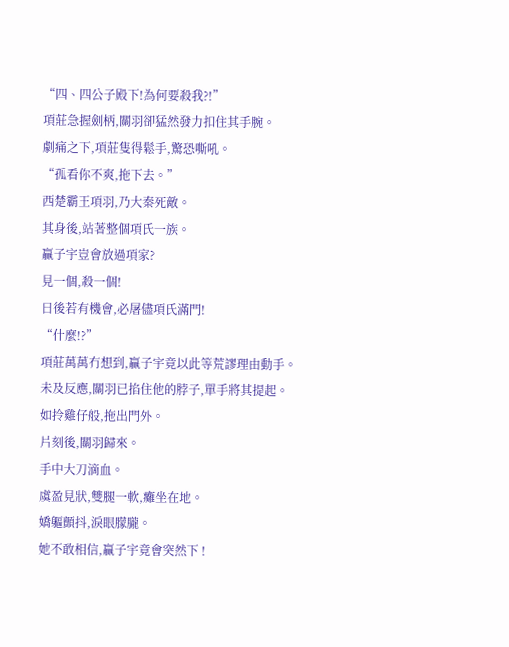“四、四公子殿下!為何要殺我?!”
項莊急握劍柄,關羽卻猛然發力扣住其手腕。
劇痛之下,項莊隻得鬆手,驚恐嘶吼。
“孤看你不爽,拖下去。”
西楚霸王項羽,乃大秦死敵。
其身後,站著整個項氏一族。
贏子宇豈會放過項家?
見一個,殺一個!
日後若有機會,必屠儘項氏滿門!
“什麼!?”
項莊萬萬冇想到,贏子宇竟以此等荒謬理由動手。
未及反應,關羽已掐住他的脖子,單手將其提起。
如拎雞仔般,拖出門外。
片刻後,關羽歸來。
手中大刀滴血。
虞盈見狀,雙腿一軟,癱坐在地。
嬌軀顫抖,淚眼朦朧。
她不敢相信,贏子宇竟會突然下 !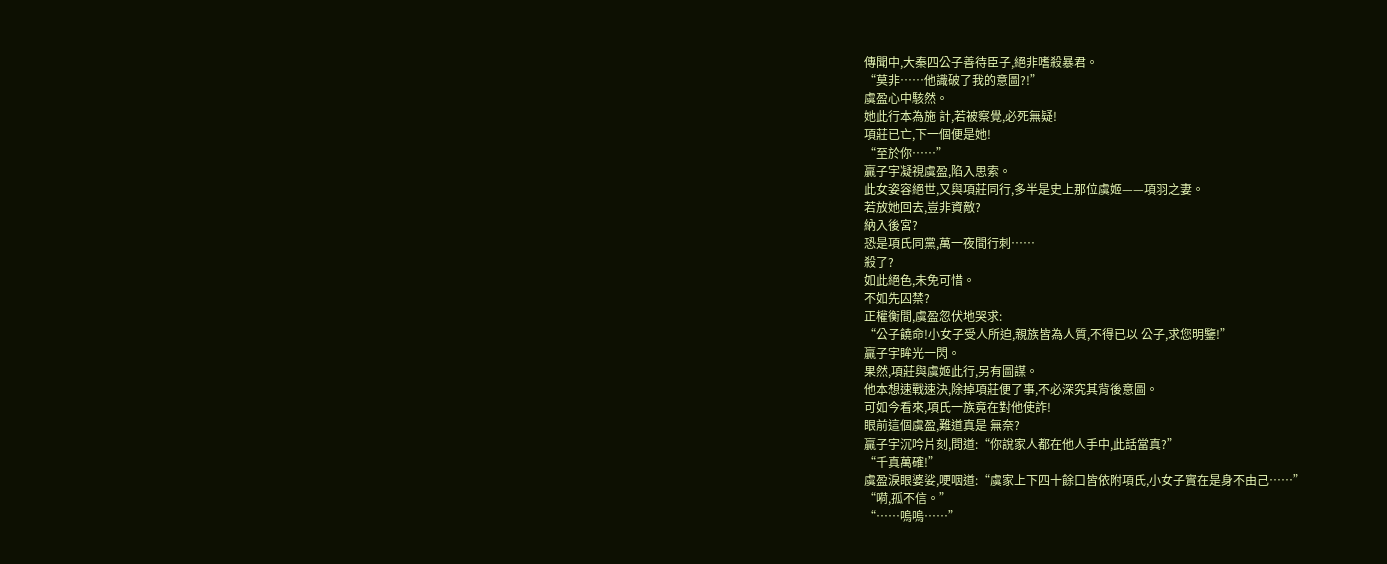傳聞中,大秦四公子善待臣子,絕非嗜殺暴君。
“莫非……他識破了我的意圖?!”
虞盈心中駭然。
她此行本為施 計,若被察覺,必死無疑!
項莊已亡,下一個便是她!
“至於你……”
贏子宇凝視虞盈,陷入思索。
此女姿容絕世,又與項莊同行,多半是史上那位虞姬——項羽之妻。
若放她回去,豈非資敵?
納入後宮?
恐是項氏同黨,萬一夜間行刺……
殺了?
如此絕色,未免可惜。
不如先囚禁?
正權衡間,虞盈忽伏地哭求:
“公子饒命!小女子受人所迫,親族皆為人質,不得已以 公子,求您明鑒!”
贏子宇眸光一閃。
果然,項莊與虞姬此行,另有圖謀。
他本想速戰速決,除掉項莊便了事,不必深究其背後意圖。
可如今看來,項氏一族竟在對他使詐!
眼前這個虞盈,難道真是 無奈?
贏子宇沉吟片刻,問道:“你說家人都在他人手中,此話當真?”
“千真萬確!”
虞盈淚眼婆娑,哽咽道:“虞家上下四十餘口皆依附項氏,小女子實在是身不由己……”
“嗬,孤不信。”
“……嗚嗚……”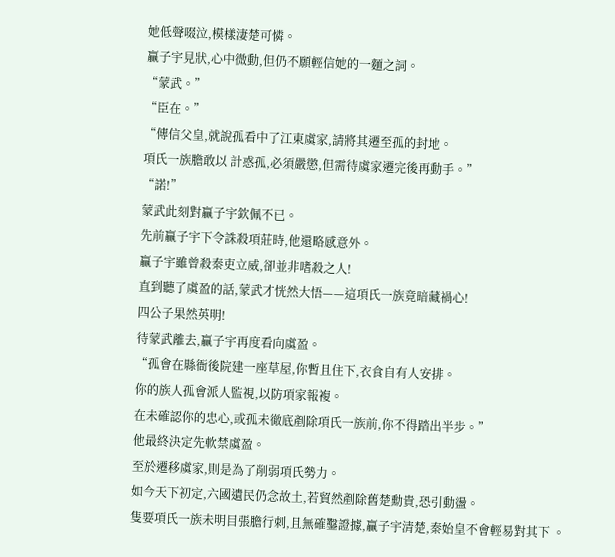她低聲啜泣,模樣淒楚可憐。
贏子宇見狀,心中微動,但仍不願輕信她的一麵之詞。
“蒙武。”
“臣在。”
“傳信父皇,就說孤看中了江東虞家,請將其遷至孤的封地。
項氏一族膽敢以 計惑孤,必須嚴懲,但需待虞家遷完後再動手。”
“諾!”
蒙武此刻對贏子宇欽佩不已。
先前贏子宇下令誅殺項莊時,他還略感意外。
贏子宇雖曾殺秦吏立威,卻並非嗜殺之人!
直到聽了虞盈的話,蒙武才恍然大悟——這項氏一族竟暗藏禍心!
四公子果然英明!
待蒙武離去,贏子宇再度看向虞盈。
“孤會在縣衙後院建一座草屋,你暫且住下,衣食自有人安排。
你的族人孤會派人監視,以防項家報複。
在未確認你的忠心,或孤未徹底剷除項氏一族前,你不得踏出半步。”
他最終決定先軟禁虞盈。
至於遷移虞家,則是為了削弱項氏勢力。
如今天下初定,六國遺民仍念故土,若貿然剷除舊楚勳貴,恐引動盪。
隻要項氏一族未明目張膽行刺,且無確鑿證據,贏子宇清楚,秦始皇不會輕易對其下 。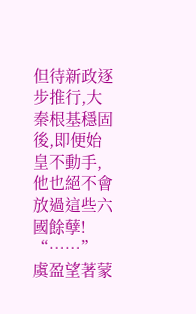但待新政逐步推行,大秦根基穩固後,即便始皇不動手,他也絕不會放過這些六國餘孽!
“……”
虞盈望著蒙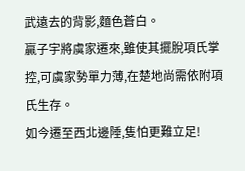武遠去的背影,麵色蒼白。
贏子宇將虞家遷來,雖使其擺脫項氏掌控,可虞家勢單力薄,在楚地尚需依附項氏生存。
如今遷至西北邊陲,隻怕更難立足!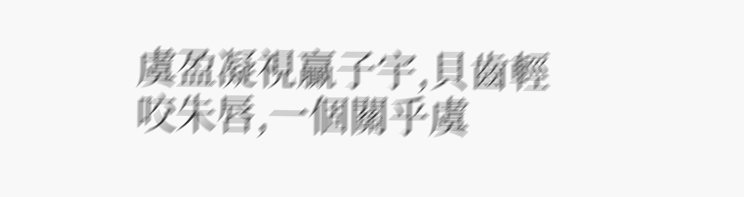虞盈凝視贏子宇,貝齒輕咬朱唇,一個關乎虞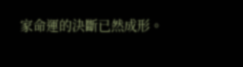家命運的決斷已然成形。